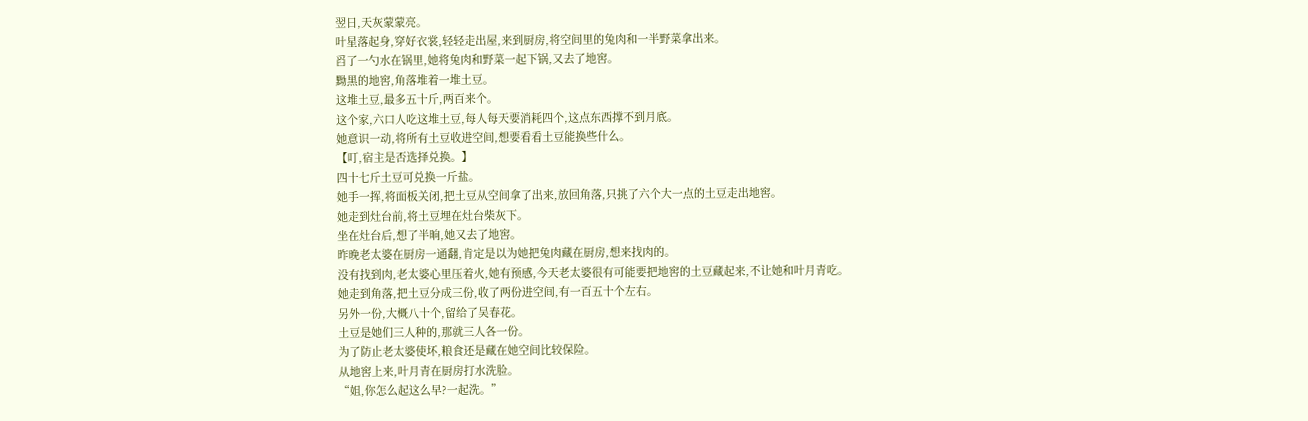翌日,天灰蒙蒙亮。
叶星落起身,穿好衣裳,轻轻走出屋,来到厨房,将空间里的兔肉和一半野菜拿出来。
舀了一勺水在锅里,她将兔肉和野菜一起下锅,又去了地窖。
黝黑的地窖,角落堆着一堆土豆。
这堆土豆,最多五十斤,两百来个。
这个家,六口人吃这堆土豆,每人每天要消耗四个,这点东西撑不到月底。
她意识一动,将所有土豆收进空间,想要看看土豆能换些什么。
【叮,宿主是否选择兑换。】
四十七斤土豆可兑换一斤盐。
她手一挥,将面板关闭,把土豆从空间拿了出来,放回角落,只挑了六个大一点的土豆走出地窖。
她走到灶台前,将土豆埋在灶台柴灰下。
坐在灶台后,想了半晌,她又去了地窖。
昨晚老太婆在厨房一通翻,肯定是以为她把兔肉藏在厨房,想来找肉的。
没有找到肉,老太婆心里压着火,她有预感,今天老太婆很有可能要把地窖的土豆藏起来,不让她和叶月青吃。
她走到角落,把土豆分成三份,收了两份进空间,有一百五十个左右。
另外一份,大概八十个,留给了吴春花。
土豆是她们三人种的,那就三人各一份。
为了防止老太婆使坏,粮食还是藏在她空间比较保险。
从地窖上来,叶月青在厨房打水洗脸。
“姐,你怎么起这么早?一起洗。”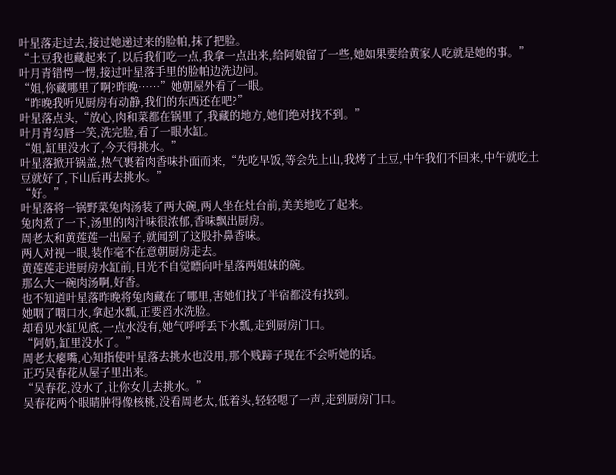叶星落走过去,接过她递过来的脸帕,抹了把脸。
“土豆我也藏起来了,以后我们吃一点,我拿一点出来,给阿娘留了一些,她如果要给黄家人吃就是她的事。”
叶月青错愕一愣,接过叶星落手里的脸帕边洗边问。
“姐,你藏哪里了啊?昨晚……”她朝屋外看了一眼。
“昨晚我听见厨房有动静,我们的东西还在吧?”
叶星落点头,“放心,肉和菜都在锅里了,我藏的地方,她们绝对找不到。”
叶月青勾唇一笑,洗完脸,看了一眼水缸。
“姐,缸里没水了,今天得挑水。”
叶星落掀开锅盖,热气裹着肉香味扑面而来,“先吃早饭,等会先上山,我烤了土豆,中午我们不回来,中午就吃土豆就好了,下山后再去挑水。”
“好。”
叶星落将一锅野菜兔肉汤装了两大碗,两人坐在灶台前,美美地吃了起来。
兔肉煮了一下,汤里的肉汁味很浓郁,香味飘出厨房。
周老太和黄莲莲一出屋子,就闻到了这股扑鼻香味。
两人对视一眼,装作毫不在意朝厨房走去。
黄莲莲走进厨房水缸前,目光不自觉瞟向叶星落两姐妹的碗。
那么大一碗肉汤啊,好香。
也不知道叶星落昨晚将兔肉藏在了哪里,害她们找了半宿都没有找到。
她咽了咽口水,拿起水瓢,正要舀水洗脸。
却看见水缸见底,一点水没有,她气呼呼丢下水瓢,走到厨房门口。
“阿奶,缸里没水了。”
周老太瘪嘴,心知指使叶星落去挑水也没用,那个贱蹄子现在不会听她的话。
正巧吴春花从屋子里出来。
“吴春花,没水了,让你女儿去挑水。”
吴春花两个眼睛肿得像核桃,没看周老太,低着头,轻轻嗯了一声,走到厨房门口。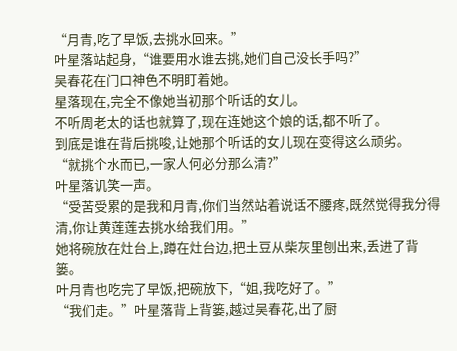“月青,吃了早饭,去挑水回来。”
叶星落站起身,“谁要用水谁去挑,她们自己没长手吗?”
吴春花在门口神色不明盯着她。
星落现在,完全不像她当初那个听话的女儿。
不听周老太的话也就算了,现在连她这个娘的话,都不听了。
到底是谁在背后挑唆,让她那个听话的女儿现在变得这么顽劣。
“就挑个水而已,一家人何必分那么清?”
叶星落讥笑一声。
“受苦受累的是我和月青,你们当然站着说话不腰疼,既然觉得我分得清,你让黄莲莲去挑水给我们用。”
她将碗放在灶台上,蹲在灶台边,把土豆从柴灰里刨出来,丢进了背篓。
叶月青也吃完了早饭,把碗放下,“姐,我吃好了。”
“我们走。”叶星落背上背篓,越过吴春花,出了厨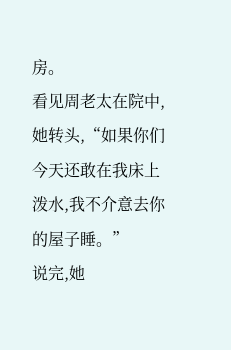房。
看见周老太在院中,她转头,“如果你们今天还敢在我床上泼水,我不介意去你的屋子睡。”
说完,她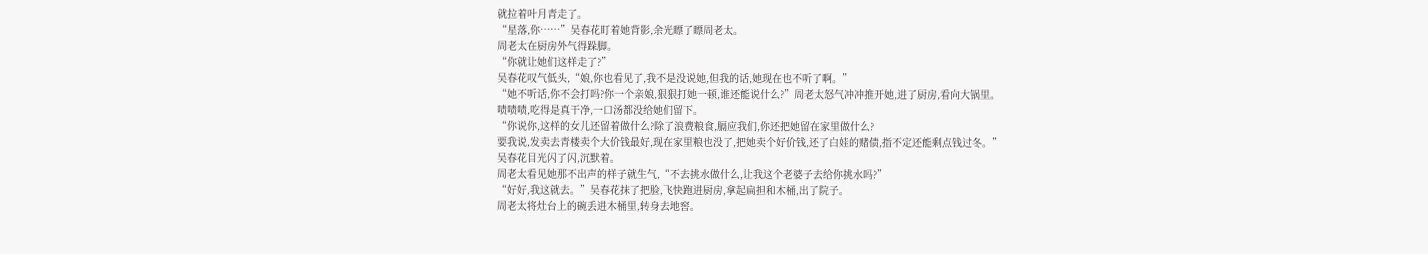就拉着叶月青走了。
“星落,你……”吴春花盯着她背影,余光瞟了瞟周老太。
周老太在厨房外气得跺脚。
“你就让她们这样走了?”
吴春花叹气低头,“娘,你也看见了,我不是没说她,但我的话,她现在也不听了啊。”
“她不听话,你不会打吗?你一个亲娘,狠狠打她一顿,谁还能说什么?”周老太怒气冲冲推开她,进了厨房,看向大锅里。
啧啧啧,吃得是真干净,一口汤都没给她们留下。
“你说你,这样的女儿还留着做什么?除了浪费粮食,膈应我们,你还把她留在家里做什么?
要我说,发卖去青楼卖个大价钱最好,现在家里粮也没了,把她卖个好价钱,还了白娃的赌债,指不定还能剩点钱过冬。”
吴春花目光闪了闪,沉默着。
周老太看见她那不出声的样子就生气,“不去挑水做什么,让我这个老婆子去给你挑水吗?”
“好好,我这就去。”吴春花抹了把脸,飞快跑进厨房,拿起扁担和木桶,出了院子。
周老太将灶台上的碗丢进木桶里,转身去地窖。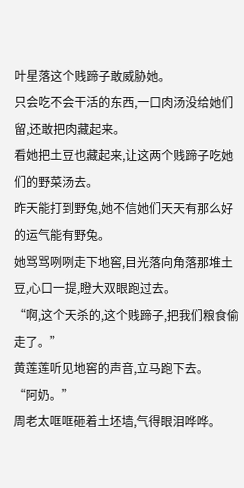叶星落这个贱蹄子敢威胁她。
只会吃不会干活的东西,一口肉汤没给她们留,还敢把肉藏起来。
看她把土豆也藏起来,让这两个贱蹄子吃她们的野菜汤去。
昨天能打到野兔,她不信她们天天有那么好的运气能有野兔。
她骂骂咧咧走下地窖,目光落向角落那堆土豆,心口一提,瞪大双眼跑过去。
“啊,这个天杀的,这个贱蹄子,把我们粮食偷走了。”
黄莲莲听见地窖的声音,立马跑下去。
“阿奶。”
周老太哐哐砸着土坯墙,气得眼泪哗哗。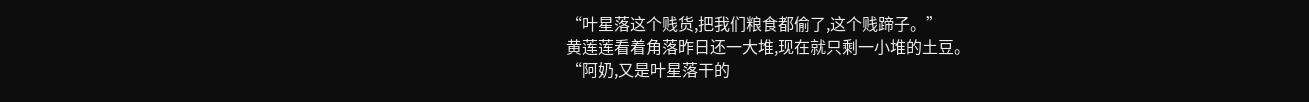“叶星落这个贱货,把我们粮食都偷了,这个贱蹄子。”
黄莲莲看着角落昨日还一大堆,现在就只剩一小堆的土豆。
“阿奶,又是叶星落干的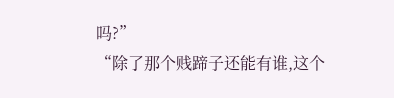吗?”
“除了那个贱蹄子还能有谁,这个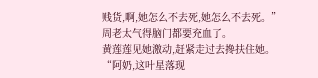贱货,啊,她怎么不去死,她怎么不去死。”周老太气得脑门都要充血了。
黄莲莲见她激动,赶紧走过去搀扶住她。
“阿奶,这叶星落现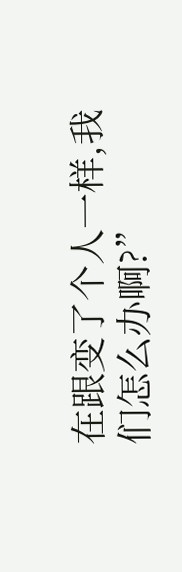在跟变了个人一样,我们怎么办啊?”